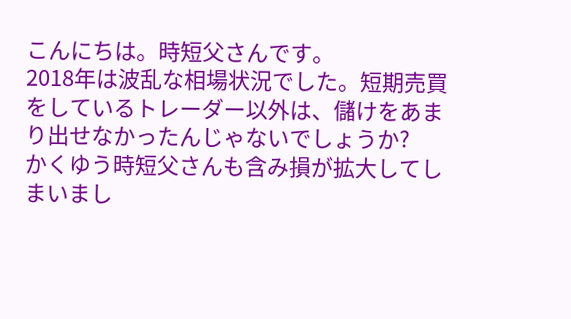こんにちは。時短父さんです。
2018年は波乱な相場状況でした。短期売買をしているトレーダー以外は、儲けをあまり出せなかったんじゃないでしょうか?
かくゆう時短父さんも含み損が拡大してしまいまし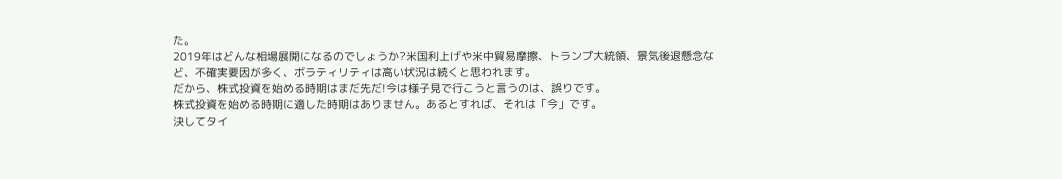た。
2019年はどんな相場展開になるのでしょうか?米国利上げや米中貿易摩擦、トランプ大統領、景気後退懸念など、不確実要因が多く、ボラティリティは高い状況は続くと思われます。
だから、株式投資を始める時期はまだ先だ!今は様子見で行こうと言うのは、誤りです。
株式投資を始める時期に適した時期はありません。あるとすれば、それは「今」です。
決してタイ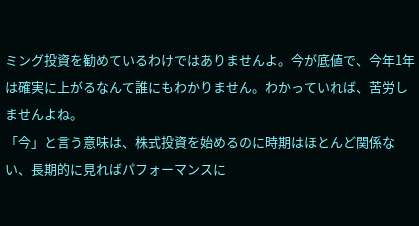ミング投資を勧めているわけではありませんよ。今が底値で、今年1年は確実に上がるなんて誰にもわかりません。わかっていれば、苦労しませんよね。
「今」と言う意味は、株式投資を始めるのに時期はほとんど関係ない、長期的に見ればパフォーマンスに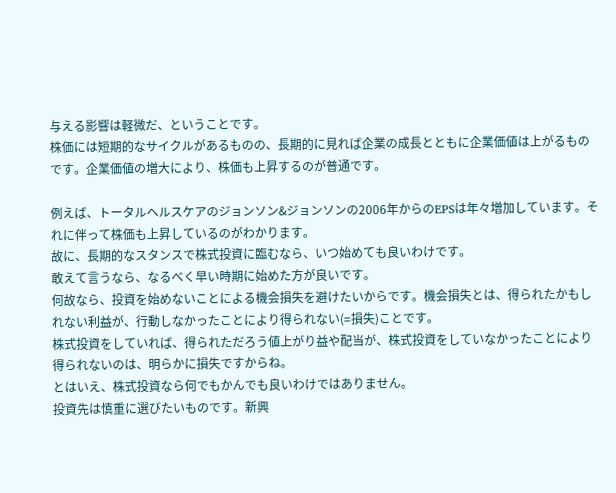与える影響は軽微だ、ということです。
株価には短期的なサイクルがあるものの、長期的に見れば企業の成長とともに企業価値は上がるものです。企業価値の増大により、株価も上昇するのが普通です。

例えば、トータルヘルスケアのジョンソン&ジョンソンの2006年からのEPSは年々増加しています。それに伴って株価も上昇しているのがわかります。
故に、長期的なスタンスで株式投資に臨むなら、いつ始めても良いわけです。
敢えて言うなら、なるべく早い時期に始めた方が良いです。
何故なら、投資を始めないことによる機会損失を避けたいからです。機会損失とは、得られたかもしれない利益が、行動しなかったことにより得られない(=損失)ことです。
株式投資をしていれば、得られただろう値上がり益や配当が、株式投資をしていなかったことにより得られないのは、明らかに損失ですからね。
とはいえ、株式投資なら何でもかんでも良いわけではありません。
投資先は慎重に選びたいものです。新興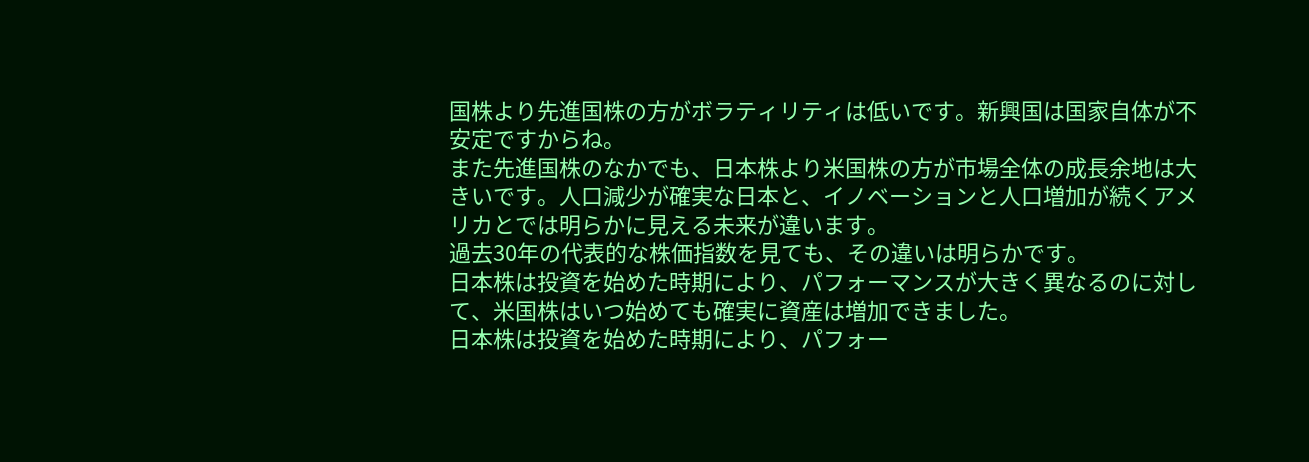国株より先進国株の方がボラティリティは低いです。新興国は国家自体が不安定ですからね。
また先進国株のなかでも、日本株より米国株の方が市場全体の成長余地は大きいです。人口減少が確実な日本と、イノベーションと人口増加が続くアメリカとでは明らかに見える未来が違います。
過去30年の代表的な株価指数を見ても、その違いは明らかです。
日本株は投資を始めた時期により、パフォーマンスが大きく異なるのに対して、米国株はいつ始めても確実に資産は増加できました。
日本株は投資を始めた時期により、パフォー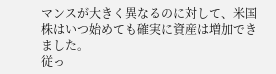マンスが大きく異なるのに対して、米国株はいつ始めても確実に資産は増加できました。
従っ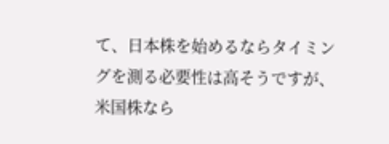て、日本株を始めるならタイミングを測る必要性は高そうですが、米国株なら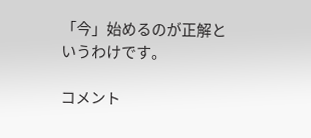「今」始めるのが正解というわけです。

コメント